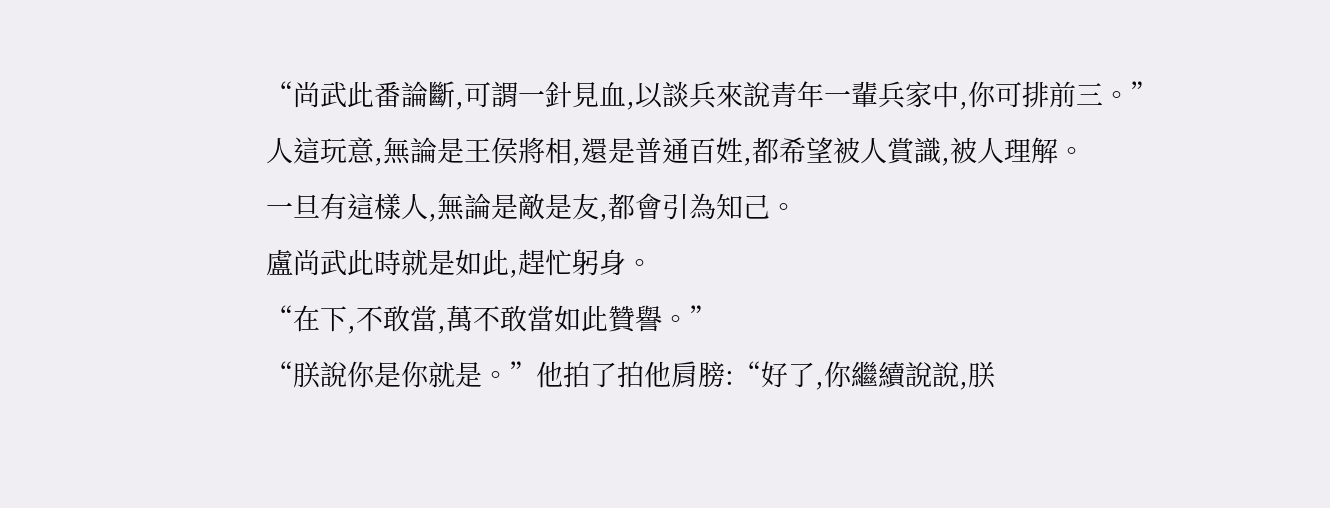“尚武此番論斷,可謂一針見血,以談兵來說青年一輩兵家中,你可排前三。”
人這玩意,無論是王侯將相,還是普通百姓,都希望被人賞識,被人理解。
一旦有這樣人,無論是敵是友,都會引為知己。
盧尚武此時就是如此,趕忙躬身。
“在下,不敢當,萬不敢當如此贊譽。”
“朕說你是你就是。”他拍了拍他肩膀:“好了,你繼續說說,朕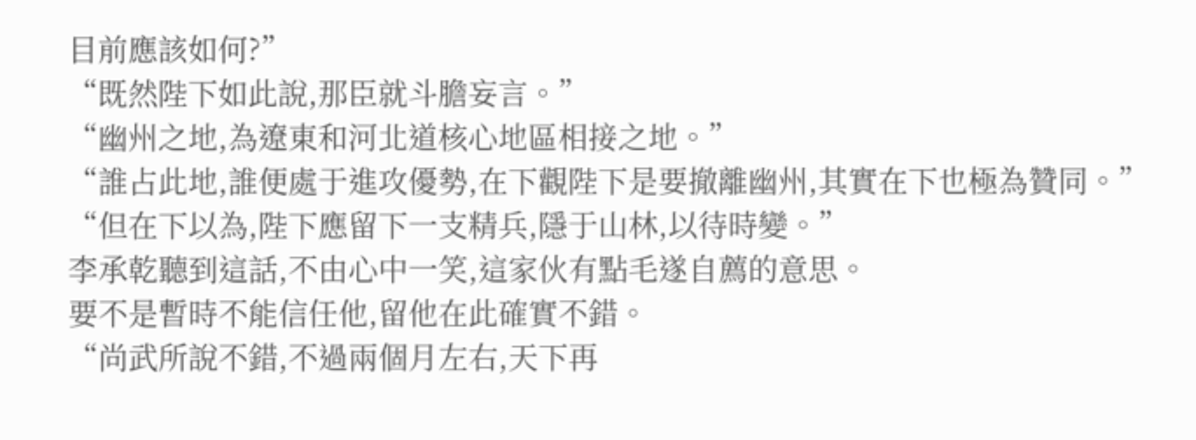目前應該如何?”
“既然陛下如此說,那臣就斗膽妄言。”
“幽州之地,為遼東和河北道核心地區相接之地。”
“誰占此地,誰便處于進攻優勢,在下觀陛下是要撤離幽州,其實在下也極為贊同。”
“但在下以為,陛下應留下一支精兵,隱于山林,以待時變。”
李承乾聽到這話,不由心中一笑,這家伙有點毛遂自薦的意思。
要不是暫時不能信任他,留他在此確實不錯。
“尚武所說不錯,不過兩個月左右,天下再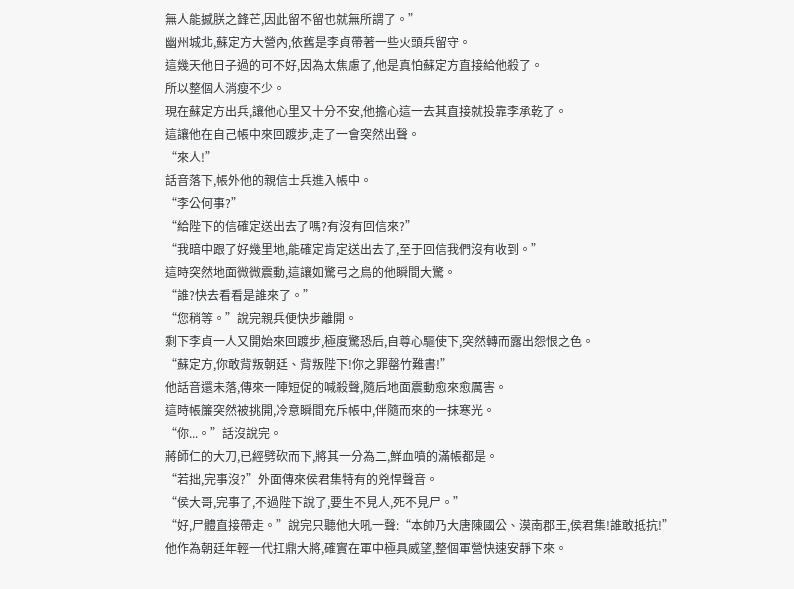無人能撼朕之鋒芒,因此留不留也就無所謂了。”
幽州城北,蘇定方大營內,依舊是李貞帶著一些火頭兵留守。
這幾天他日子過的可不好,因為太焦慮了,他是真怕蘇定方直接給他殺了。
所以整個人消瘦不少。
現在蘇定方出兵,讓他心里又十分不安,他擔心這一去其直接就投靠李承乾了。
這讓他在自己帳中來回踱步,走了一會突然出聲。
“來人!”
話音落下,帳外他的親信士兵進入帳中。
“李公何事?”
“給陛下的信確定送出去了嗎?有沒有回信來?”
“我暗中跟了好幾里地,能確定肯定送出去了,至于回信我們沒有收到。”
這時突然地面微微震動,這讓如驚弓之鳥的他瞬間大驚。
“誰?快去看看是誰來了。”
“您稍等。”說完親兵便快步離開。
剩下李貞一人又開始來回踱步,極度驚恐后,自尊心驅使下,突然轉而露出怨恨之色。
“蘇定方,你敢背叛朝廷、背叛陛下!你之罪罄竹難書!”
他話音還未落,傳來一陣短促的喊殺聲,隨后地面震動愈來愈厲害。
這時帳簾突然被挑開,冷意瞬間充斥帳中,伴隨而來的一抹寒光。
“你...。”話沒說完。
蔣師仁的大刀,已經劈砍而下,將其一分為二,鮮血噴的滿帳都是。
“若拙,完事沒?”外面傳來侯君集特有的兇悍聲音。
“侯大哥,完事了,不過陛下說了,要生不見人,死不見尸。”
“好,尸體直接帶走。”說完只聽他大吼一聲:“本帥乃大唐陳國公、漠南郡王,侯君集!誰敢抵抗!”
他作為朝廷年輕一代扛鼎大將,確實在軍中極具威望,整個軍營快速安靜下來。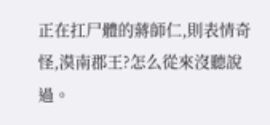正在扛尸體的蔣師仁,則表情奇怪,漠南郡王?怎么從來沒聽說過。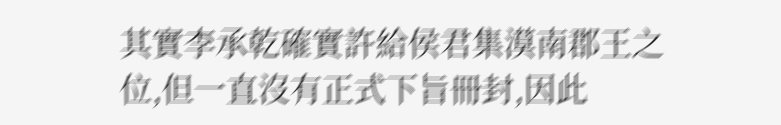其實李承乾確實許給侯君集漠南郡王之位,但一直沒有正式下旨冊封,因此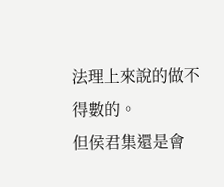法理上來說的做不得數的。
但侯君集還是會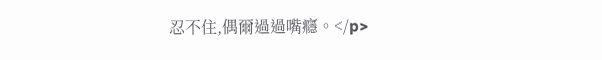忍不住,偶爾過過嘴癮。</p>